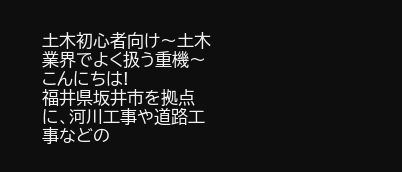土木初心者向け〜土木業界でよく扱う重機〜
こんにちは!
福井県坂井市を拠点に、河川工事や道路工事などの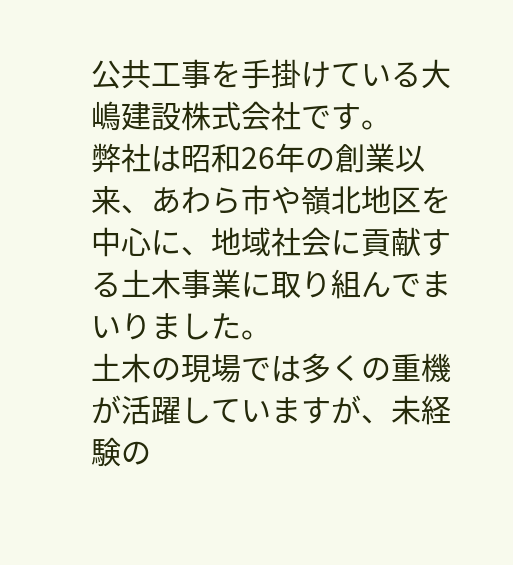公共工事を手掛けている大嶋建設株式会社です。
弊社は昭和26年の創業以来、あわら市や嶺北地区を中心に、地域社会に貢献する土木事業に取り組んでまいりました。
土木の現場では多くの重機が活躍していますが、未経験の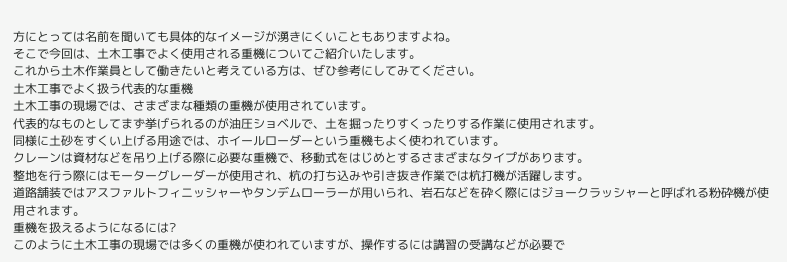方にとっては名前を聞いても具体的なイメージが湧きにくいこともありますよね。
そこで今回は、土木工事でよく使用される重機についてご紹介いたします。
これから土木作業員として働きたいと考えている方は、ぜひ参考にしてみてください。
土木工事でよく扱う代表的な重機
土木工事の現場では、さまざまな種類の重機が使用されています。
代表的なものとしてまず挙げられるのが油圧ショベルで、土を掘ったりすくったりする作業に使用されます。
同様に土砂をすくい上げる用途では、ホイールローダーという重機もよく使われています。
クレーンは資材などを吊り上げる際に必要な重機で、移動式をはじめとするさまざまなタイプがあります。
整地を行う際にはモーターグレーダーが使用され、杭の打ち込みや引き抜き作業では杭打機が活躍します。
道路舗装ではアスファルトフィニッシャーやタンデムローラーが用いられ、岩石などを砕く際にはジョークラッシャーと呼ばれる粉砕機が使用されます。
重機を扱えるようになるには?
このように土木工事の現場では多くの重機が使われていますが、操作するには講習の受講などが必要で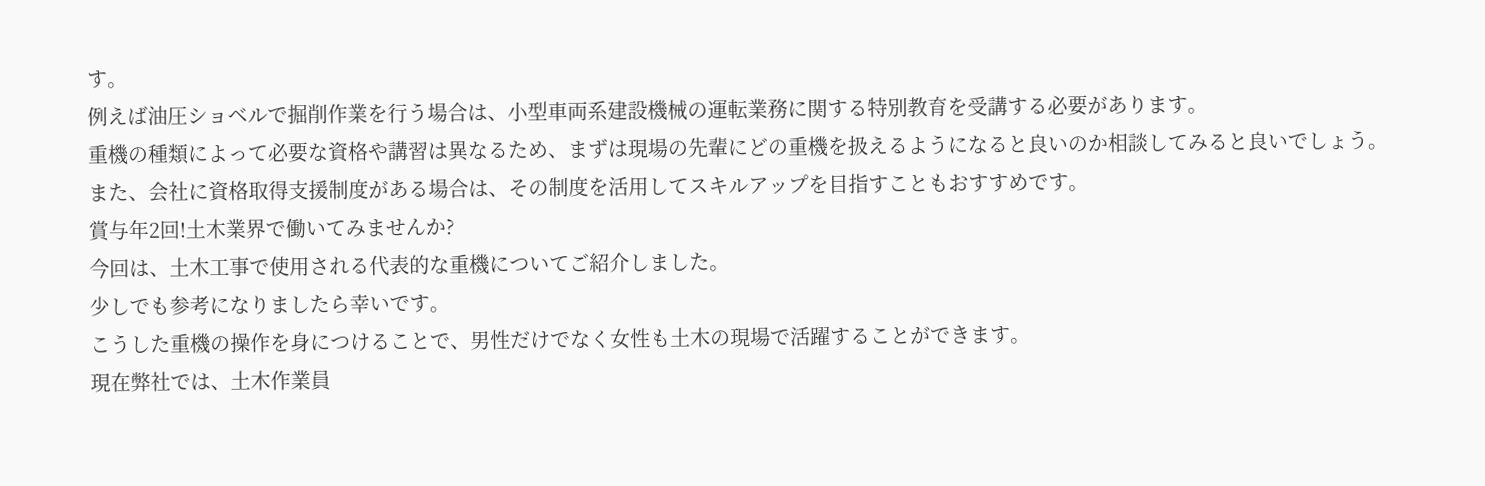す。
例えば油圧ショベルで掘削作業を行う場合は、小型車両系建設機械の運転業務に関する特別教育を受講する必要があります。
重機の種類によって必要な資格や講習は異なるため、まずは現場の先輩にどの重機を扱えるようになると良いのか相談してみると良いでしょう。
また、会社に資格取得支援制度がある場合は、その制度を活用してスキルアップを目指すこともおすすめです。
賞与年2回!土木業界で働いてみませんか?
今回は、土木工事で使用される代表的な重機についてご紹介しました。
少しでも参考になりましたら幸いです。
こうした重機の操作を身につけることで、男性だけでなく女性も土木の現場で活躍することができます。
現在弊社では、土木作業員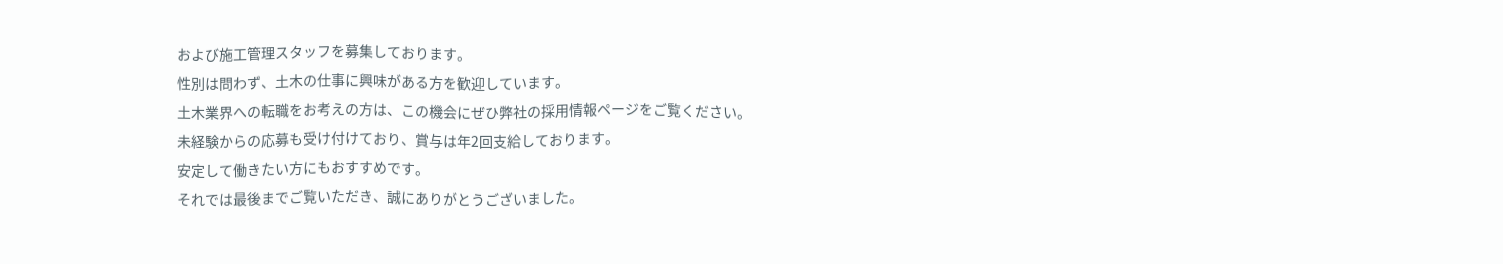および施工管理スタッフを募集しております。
性別は問わず、土木の仕事に興味がある方を歓迎しています。
土木業界への転職をお考えの方は、この機会にぜひ弊社の採用情報ページをご覧ください。
未経験からの応募も受け付けており、賞与は年2回支給しております。
安定して働きたい方にもおすすめです。
それでは最後までご覧いただき、誠にありがとうございました。